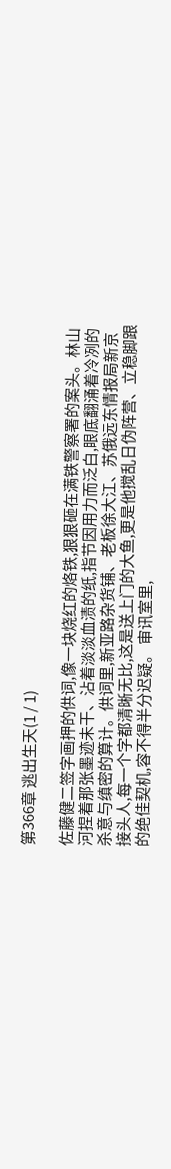第366章 逃出生天(1 / 1)

佐藤健二签字画押的供词,像一块烧红的烙铁,狠狠砸在满铁警察署的案头。林山河捏着那张墨迹未干、沾着淡淡血渍的纸,指节因用力而泛白,眼底翻涌着冷冽的杀意与缜密的算计。供词里,新亚路杂货铺、老板徐大江、苏俄远东情报局新京接头人,每一个字都清晰无比,这是送上门的大鱼,更是他搅乱日伪阵营、立稳脚跟的绝佳契机,容不得半分迟疑。 审讯室里,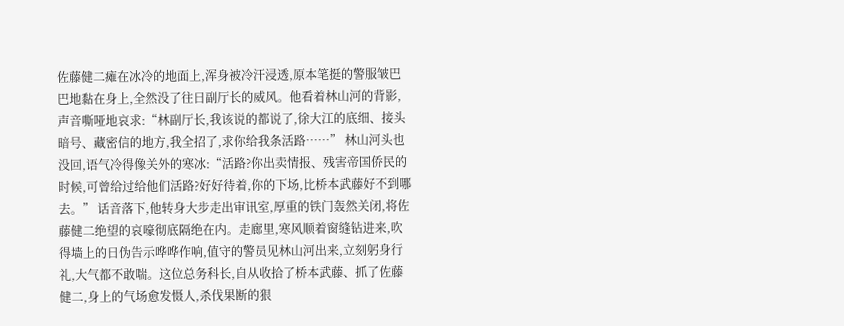佐藤健二瘫在冰冷的地面上,浑身被冷汗浸透,原本笔挺的警服皱巴巴地黏在身上,全然没了往日副厅长的威风。他看着林山河的背影,声音嘶哑地哀求:“林副厅长,我该说的都说了,徐大江的底细、接头暗号、藏密信的地方,我全招了,求你给我条活路……” 林山河头也没回,语气冷得像关外的寒冰:“活路?你出卖情报、残害帝国侨民的时候,可曾给过给他们活路?好好待着,你的下场,比桥本武藤好不到哪去。” 话音落下,他转身大步走出审讯室,厚重的铁门轰然关闭,将佐藤健二绝望的哀嚎彻底隔绝在内。走廊里,寒风顺着窗缝钻进来,吹得墙上的日伪告示哗哗作响,值守的警员见林山河出来,立刻躬身行礼,大气都不敢喘。这位总务科长,自从收拾了桥本武藤、抓了佐藤健二,身上的气场愈发慑人,杀伐果断的狠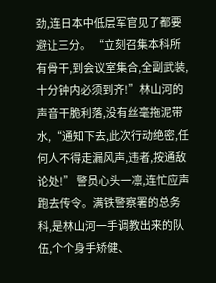劲,连日本中低层军官见了都要避让三分。 “立刻召集本科所有骨干,到会议室集合,全副武装,十分钟内必须到齐!”林山河的声音干脆利落,没有丝毫拖泥带水,“通知下去,此次行动绝密,任何人不得走漏风声,违者,按通敌论处!” 警员心头一凛,连忙应声跑去传令。满铁警察署的总务科,是林山河一手调教出来的队伍,个个身手矫健、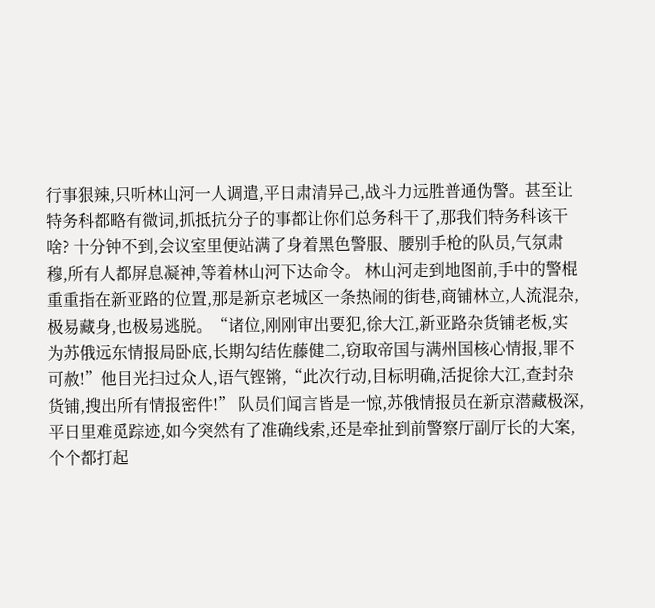行事狠辣,只听林山河一人调遣,平日肃清异己,战斗力远胜普通伪警。甚至让特务科都略有微词,抓抵抗分子的事都让你们总务科干了,那我们特务科该干啥? 十分钟不到,会议室里便站满了身着黑色警服、腰别手枪的队员,气氛肃穆,所有人都屏息凝神,等着林山河下达命令。 林山河走到地图前,手中的警棍重重指在新亚路的位置,那是新京老城区一条热闹的街巷,商铺林立,人流混杂,极易藏身,也极易逃脱。“诸位,刚刚审出要犯,徐大江,新亚路杂货铺老板,实为苏俄远东情报局卧底,长期勾结佐藤健二,窃取帝国与满州国核心情报,罪不可赦!”他目光扫过众人,语气铿锵,“此次行动,目标明确,活捉徐大江,查封杂货铺,搜出所有情报密件!” 队员们闻言皆是一惊,苏俄情报员在新京潜藏极深,平日里难觅踪迹,如今突然有了准确线索,还是牵扯到前警察厅副厅长的大案,个个都打起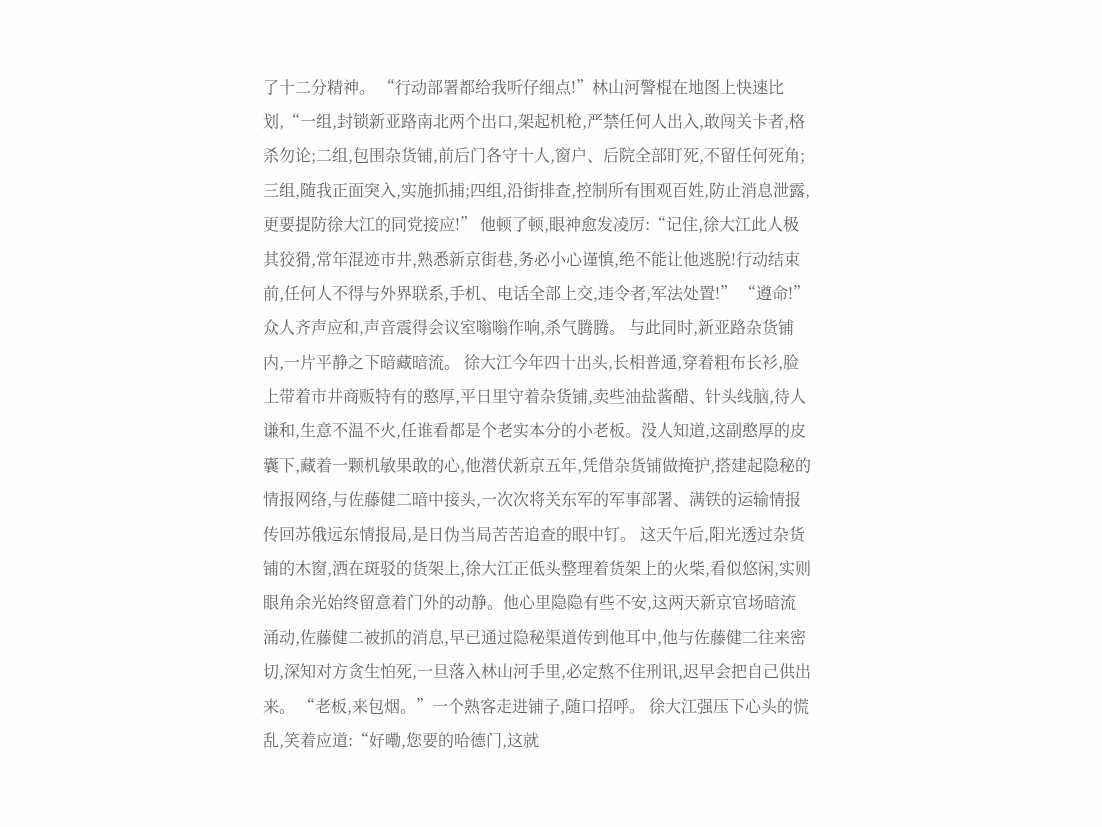了十二分精神。 “行动部署都给我听仔细点!”林山河警棍在地图上快速比划,“一组,封锁新亚路南北两个出口,架起机枪,严禁任何人出入,敢闯关卡者,格杀勿论;二组,包围杂货铺,前后门各守十人,窗户、后院全部盯死,不留任何死角;三组,随我正面突入,实施抓捕;四组,沿街排查,控制所有围观百姓,防止消息泄露,更要提防徐大江的同党接应!” 他顿了顿,眼神愈发凌厉:“记住,徐大江此人极其狡猾,常年混迹市井,熟悉新京街巷,务必小心谨慎,绝不能让他逃脱!行动结束前,任何人不得与外界联系,手机、电话全部上交,违令者,军法处置!” “遵命!”众人齐声应和,声音震得会议室嗡嗡作响,杀气腾腾。 与此同时,新亚路杂货铺内,一片平静之下暗藏暗流。 徐大江今年四十出头,长相普通,穿着粗布长衫,脸上带着市井商贩特有的憨厚,平日里守着杂货铺,卖些油盐酱醋、针头线脑,待人谦和,生意不温不火,任谁看都是个老实本分的小老板。没人知道,这副憨厚的皮囊下,藏着一颗机敏果敢的心,他潜伏新京五年,凭借杂货铺做掩护,搭建起隐秘的情报网络,与佐藤健二暗中接头,一次次将关东军的军事部署、满铁的运输情报传回苏俄远东情报局,是日伪当局苦苦追查的眼中钉。 这天午后,阳光透过杂货铺的木窗,洒在斑驳的货架上,徐大江正低头整理着货架上的火柴,看似悠闲,实则眼角余光始终留意着门外的动静。他心里隐隐有些不安,这两天新京官场暗流涌动,佐藤健二被抓的消息,早已通过隐秘渠道传到他耳中,他与佐藤健二往来密切,深知对方贪生怕死,一旦落入林山河手里,必定熬不住刑讯,迟早会把自己供出来。 “老板,来包烟。”一个熟客走进铺子,随口招呼。 徐大江强压下心头的慌乱,笑着应道:“好嘞,您要的哈德门,这就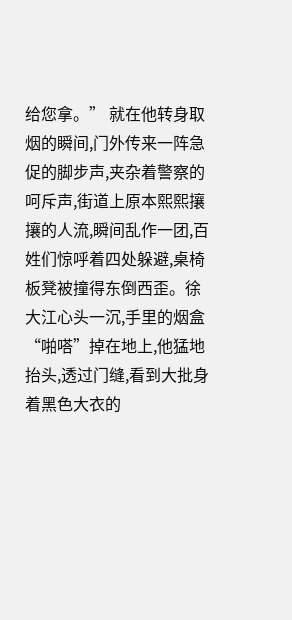给您拿。” 就在他转身取烟的瞬间,门外传来一阵急促的脚步声,夹杂着警察的呵斥声,街道上原本熙熙攘攘的人流,瞬间乱作一团,百姓们惊呼着四处躲避,桌椅板凳被撞得东倒西歪。徐大江心头一沉,手里的烟盒“啪嗒”掉在地上,他猛地抬头,透过门缝,看到大批身着黑色大衣的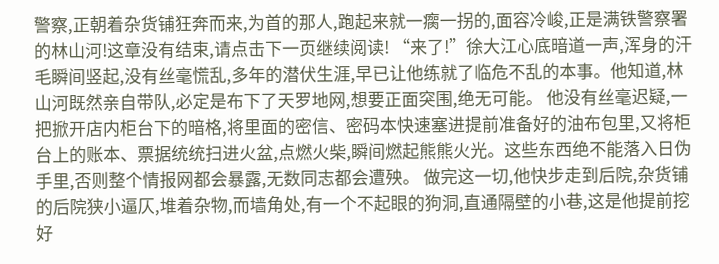警察,正朝着杂货铺狂奔而来,为首的那人,跑起来就一瘸一拐的,面容冷峻,正是满铁警察署的林山河!这章没有结束,请点击下一页继续阅读! “来了!”徐大江心底暗道一声,浑身的汗毛瞬间竖起,没有丝毫慌乱,多年的潜伏生涯,早已让他练就了临危不乱的本事。他知道,林山河既然亲自带队,必定是布下了天罗地网,想要正面突围,绝无可能。 他没有丝毫迟疑,一把掀开店内柜台下的暗格,将里面的密信、密码本快速塞进提前准备好的油布包里,又将柜台上的账本、票据统统扫进火盆,点燃火柴,瞬间燃起熊熊火光。这些东西绝不能落入日伪手里,否则整个情报网都会暴露,无数同志都会遭殃。 做完这一切,他快步走到后院,杂货铺的后院狭小逼仄,堆着杂物,而墙角处,有一个不起眼的狗洞,直通隔壁的小巷,这是他提前挖好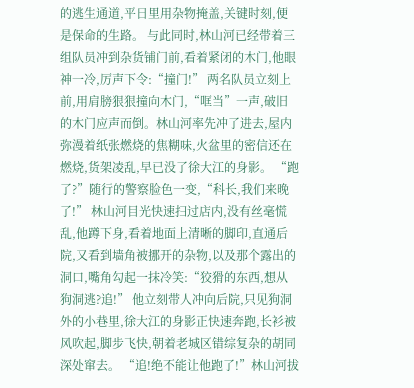的逃生通道,平日里用杂物掩盖,关键时刻,便是保命的生路。 与此同时,林山河已经带着三组队员冲到杂货铺门前,看着紧闭的木门,他眼神一冷,厉声下令:“撞门!” 两名队员立刻上前,用肩膀狠狠撞向木门,“哐当”一声,破旧的木门应声而倒。林山河率先冲了进去,屋内弥漫着纸张燃烧的焦糊味,火盆里的密信还在燃烧,货架凌乱,早已没了徐大江的身影。 “跑了?”随行的警察脸色一变,“科长,我们来晚了!” 林山河目光快速扫过店内,没有丝毫慌乱,他蹲下身,看着地面上清晰的脚印,直通后院,又看到墙角被挪开的杂物,以及那个露出的洞口,嘴角勾起一抹冷笑:“狡猾的东西,想从狗洞逃?追!” 他立刻带人冲向后院,只见狗洞外的小巷里,徐大江的身影正快速奔跑,长衫被风吹起,脚步飞快,朝着老城区错综复杂的胡同深处窜去。 “追!绝不能让他跑了!”林山河拔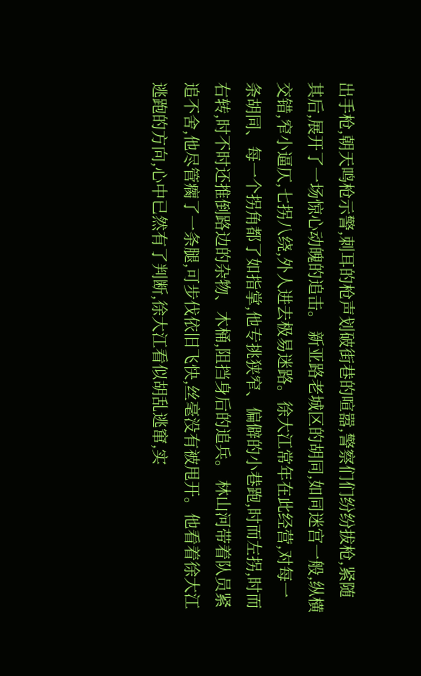出手枪,朝天鸣枪示警,刺耳的枪声划破街巷的喧嚣,警察们们纷纷拔枪,紧随其后,展开了一场惊心动魄的追击。 新亚路老城区的胡同,如同迷宫一般,纵横交错,窄小逼仄,七拐八绕,外人进去极易迷路。徐大江常年在此经营,对每一条胡同、每一个拐角都了如指掌,他专挑狭窄、偏僻的小巷跑,时而左拐,时而右转,时不时还推倒路边的杂物、木桶,阻挡身后的追兵。 林山河带着队员紧追不舍,他尽管瘸了一条腿,可步伐依旧飞快,丝毫没有被甩开。他看着徐大江逃跑的方向,心中已然有了判断,徐大江看似胡乱逃窜,实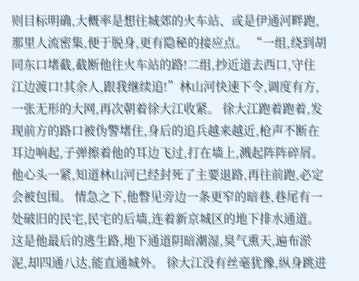则目标明确,大概率是想往城郊的火车站、或是伊通河畔跑,那里人流密集,便于脱身,更有隐秘的接应点。 “一组,绕到胡同东口堵截,截断他往火车站的路!二组,抄近道去西口,守住江边渡口!其余人,跟我继续追!”林山河快速下令,调度有方,一张无形的大网,再次朝着徐大江收紧。 徐大江跑着跑着,发现前方的路口被伪警堵住,身后的追兵越来越近,枪声不断在耳边响起,子弹擦着他的耳边飞过,打在墙上,溅起阵阵碎屑。他心头一紧,知道林山河已经封死了主要退路,再往前跑,必定会被包围。 情急之下,他瞥见旁边一条更窄的暗巷,巷尾有一处破旧的民宅,民宅的后墙,连着新京城区的地下排水通道。这是他最后的逃生路,地下通道阴暗潮湿,臭气熏天,遍布淤泥,却四通八达,能直通城外。 徐大江没有丝毫犹豫,纵身跳进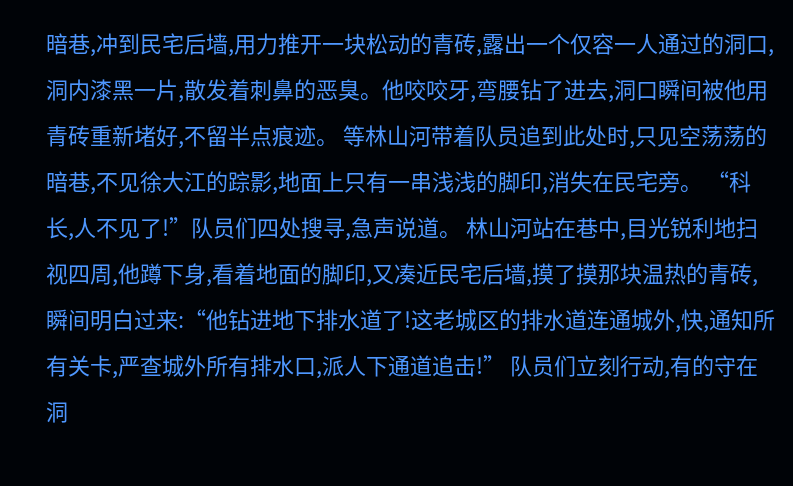暗巷,冲到民宅后墙,用力推开一块松动的青砖,露出一个仅容一人通过的洞口,洞内漆黑一片,散发着刺鼻的恶臭。他咬咬牙,弯腰钻了进去,洞口瞬间被他用青砖重新堵好,不留半点痕迹。 等林山河带着队员追到此处时,只见空荡荡的暗巷,不见徐大江的踪影,地面上只有一串浅浅的脚印,消失在民宅旁。 “科长,人不见了!”队员们四处搜寻,急声说道。 林山河站在巷中,目光锐利地扫视四周,他蹲下身,看着地面的脚印,又凑近民宅后墙,摸了摸那块温热的青砖,瞬间明白过来:“他钻进地下排水道了!这老城区的排水道连通城外,快,通知所有关卡,严查城外所有排水口,派人下通道追击!” 队员们立刻行动,有的守在洞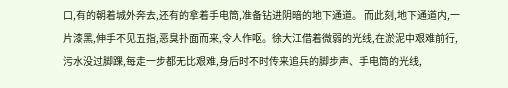口,有的朝着城外奔去,还有的拿着手电筒,准备钻进阴暗的地下通道。 而此刻,地下通道内,一片漆黑,伸手不见五指,恶臭扑面而来,令人作呕。徐大江借着微弱的光线,在淤泥中艰难前行,污水没过脚踝,每走一步都无比艰难,身后时不时传来追兵的脚步声、手电筒的光线,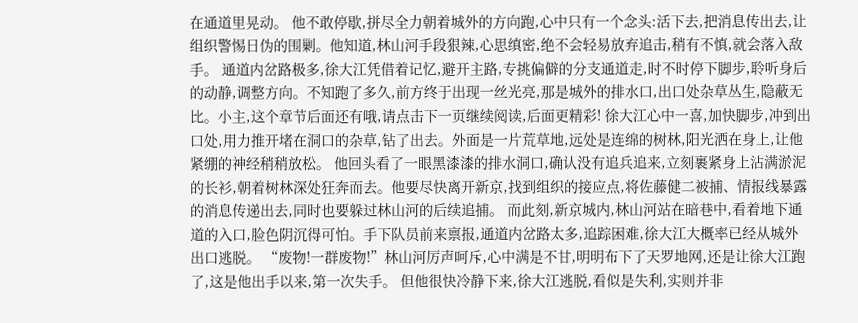在通道里晃动。 他不敢停歇,拼尽全力朝着城外的方向跑,心中只有一个念头:活下去,把消息传出去,让组织警惕日伪的围剿。他知道,林山河手段狠辣,心思缜密,绝不会轻易放弃追击,稍有不慎,就会落入敌手。 通道内岔路极多,徐大江凭借着记忆,避开主路,专挑偏僻的分支通道走,时不时停下脚步,聆听身后的动静,调整方向。不知跑了多久,前方终于出现一丝光亮,那是城外的排水口,出口处杂草丛生,隐蔽无比。小主,这个章节后面还有哦,请点击下一页继续阅读,后面更精彩! 徐大江心中一喜,加快脚步,冲到出口处,用力推开堵在洞口的杂草,钻了出去。外面是一片荒草地,远处是连绵的树林,阳光洒在身上,让他紧绷的神经稍稍放松。 他回头看了一眼黑漆漆的排水洞口,确认没有追兵追来,立刻裹紧身上沾满淤泥的长衫,朝着树林深处狂奔而去。他要尽快离开新京,找到组织的接应点,将佐藤健二被捕、情报线暴露的消息传递出去,同时也要躲过林山河的后续追捕。 而此刻,新京城内,林山河站在暗巷中,看着地下通道的入口,脸色阴沉得可怕。手下队员前来禀报,通道内岔路太多,追踪困难,徐大江大概率已经从城外出口逃脱。 “废物!一群废物!”林山河厉声呵斥,心中满是不甘,明明布下了天罗地网,还是让徐大江跑了,这是他出手以来,第一次失手。 但他很快冷静下来,徐大江逃脱,看似是失利,实则并非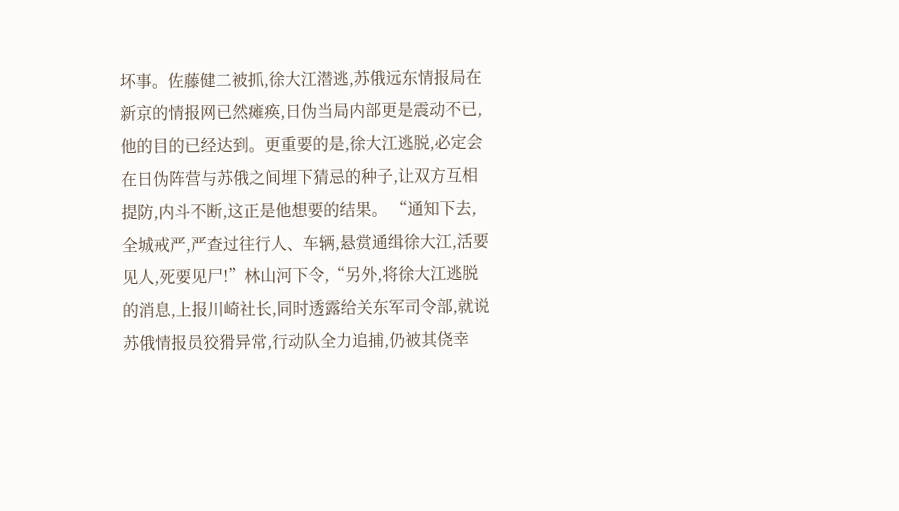坏事。佐藤健二被抓,徐大江潜逃,苏俄远东情报局在新京的情报网已然瘫痪,日伪当局内部更是震动不已,他的目的已经达到。更重要的是,徐大江逃脱,必定会在日伪阵营与苏俄之间埋下猜忌的种子,让双方互相提防,内斗不断,这正是他想要的结果。 “通知下去,全城戒严,严查过往行人、车辆,悬赏通缉徐大江,活要见人,死要见尸!”林山河下令,“另外,将徐大江逃脱的消息,上报川崎社长,同时透露给关东军司令部,就说苏俄情报员狡猾异常,行动队全力追捕,仍被其侥幸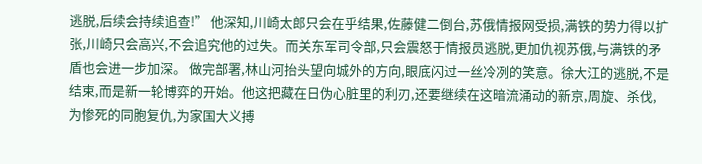逃脱,后续会持续追查!” 他深知,川崎太郎只会在乎结果,佐藤健二倒台,苏俄情报网受损,满铁的势力得以扩张,川崎只会高兴,不会追究他的过失。而关东军司令部,只会震怒于情报员逃脱,更加仇视苏俄,与满铁的矛盾也会进一步加深。 做完部署,林山河抬头望向城外的方向,眼底闪过一丝冷冽的笑意。徐大江的逃脱,不是结束,而是新一轮博弈的开始。他这把藏在日伪心脏里的利刃,还要继续在这暗流涌动的新京,周旋、杀伐,为惨死的同胞复仇,为家国大义搏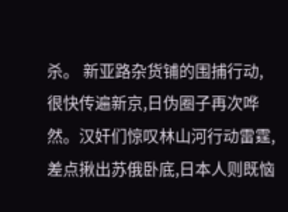杀。 新亚路杂货铺的围捕行动,很快传遍新京,日伪圈子再次哗然。汉奸们惊叹林山河行动雷霆,差点揪出苏俄卧底,日本人则既恼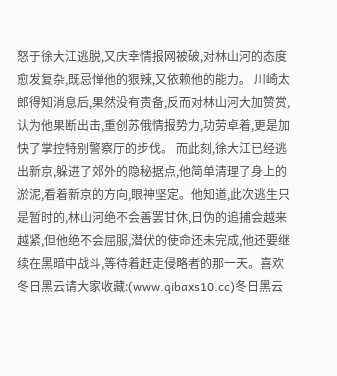怒于徐大江逃脱,又庆幸情报网被破,对林山河的态度愈发复杂,既忌惮他的狠辣,又依赖他的能力。 川崎太郎得知消息后,果然没有责备,反而对林山河大加赞赏,认为他果断出击,重创苏俄情报势力,功劳卓着,更是加快了掌控特别警察厅的步伐。 而此刻,徐大江已经逃出新京,躲进了郊外的隐秘据点,他简单清理了身上的淤泥,看着新京的方向,眼神坚定。他知道,此次逃生只是暂时的,林山河绝不会善罢甘休,日伪的追捕会越来越紧,但他绝不会屈服,潜伏的使命还未完成,他还要继续在黑暗中战斗,等待着赶走侵略者的那一天。喜欢冬日黑云请大家收藏:(www.qibaxs10.cc)冬日黑云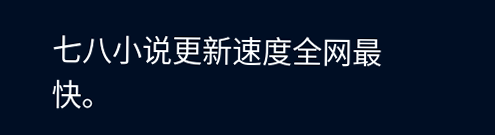七八小说更新速度全网最快。